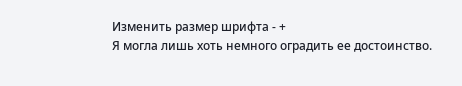Изменить размер шрифта - +
Я могла лишь хоть немного оградить ее достоинство.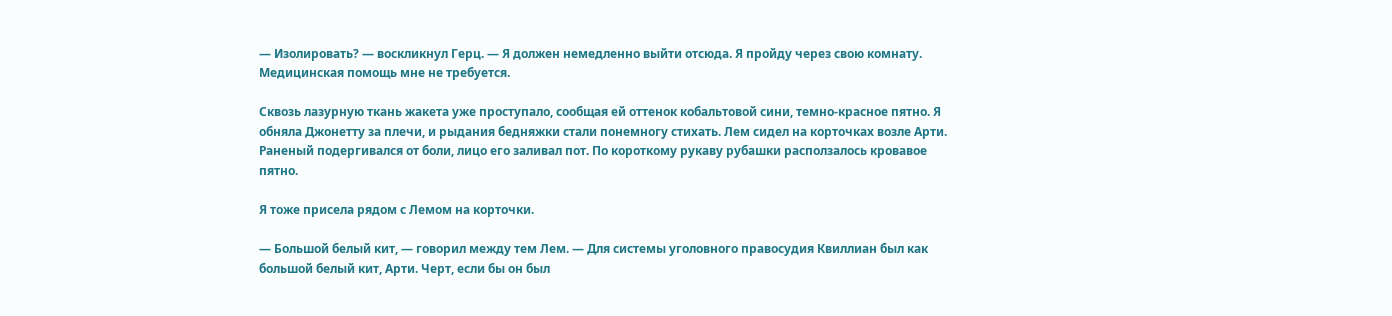— Изолировать? — воскликнул Герц. — Я должен немедленно выйти отсюда. Я пройду через свою комнату. Медицинская помощь мне не требуется.

Сквозь лазурную ткань жакета уже проступало, сообщая ей оттенок кобальтовой сини, темно-красное пятно. Я обняла Джонетту за плечи, и рыдания бедняжки стали понемногу стихать. Лем сидел на корточках возле Арти. Раненый подергивался от боли, лицо его заливал пот. По короткому рукаву рубашки расползалось кровавое пятно.

Я тоже присела рядом с Лемом на корточки.

— Большой белый кит, — говорил между тем Лем. — Для системы уголовного правосудия Квиллиан был как большой белый кит, Арти. Черт, если бы он был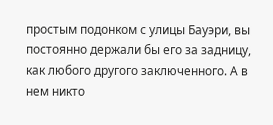простым подонком с улицы Бауэри, вы постоянно держали бы его за задницу, как любого другого заключенного. А в нем никто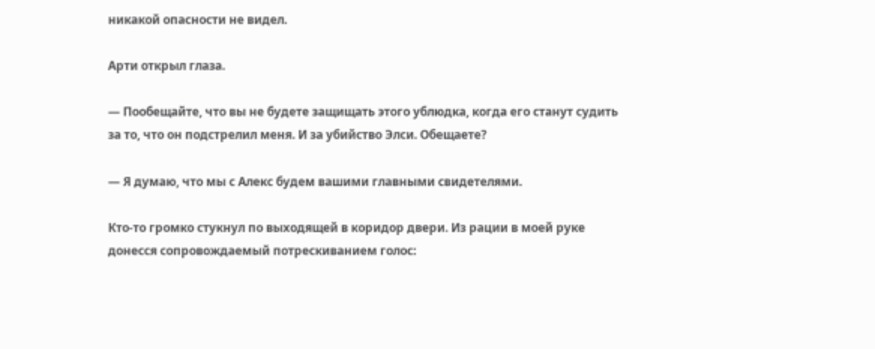никакой опасности не видел.

Арти открыл глаза.

— Пообещайте, что вы не будете защищать этого ублюдка, когда его станут судить за то, что он подстрелил меня. И за убийство Элси. Обещаете?

— Я думаю, что мы с Алекс будем вашими главными свидетелями.

Кто-то громко стукнул по выходящей в коридор двери. Из рации в моей руке донесся сопровождаемый потрескиванием голос: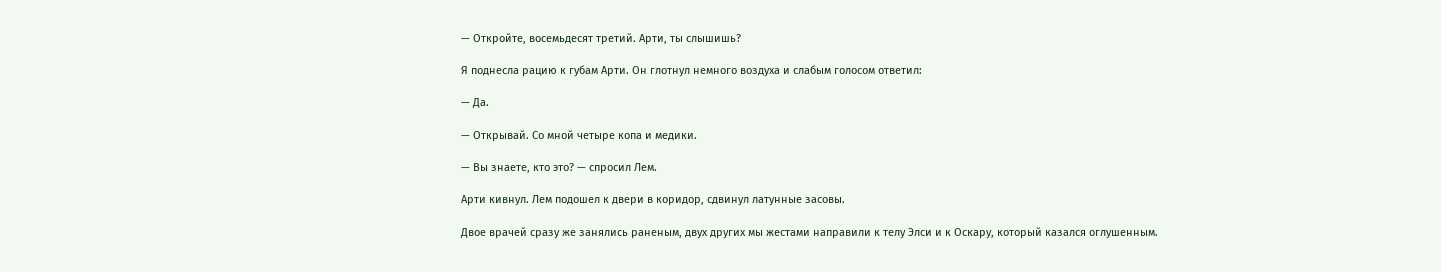— Откройте, восемьдесят третий. Арти, ты слышишь?

Я поднесла рацию к губам Арти. Он глотнул немного воздуха и слабым голосом ответил:

— Да.

— Открывай. Со мной четыре копа и медики.

— Вы знаете, кто это? — спросил Лем.

Арти кивнул. Лем подошел к двери в коридор, сдвинул латунные засовы.

Двое врачей сразу же занялись раненым, двух других мы жестами направили к телу Элси и к Оскару, который казался оглушенным.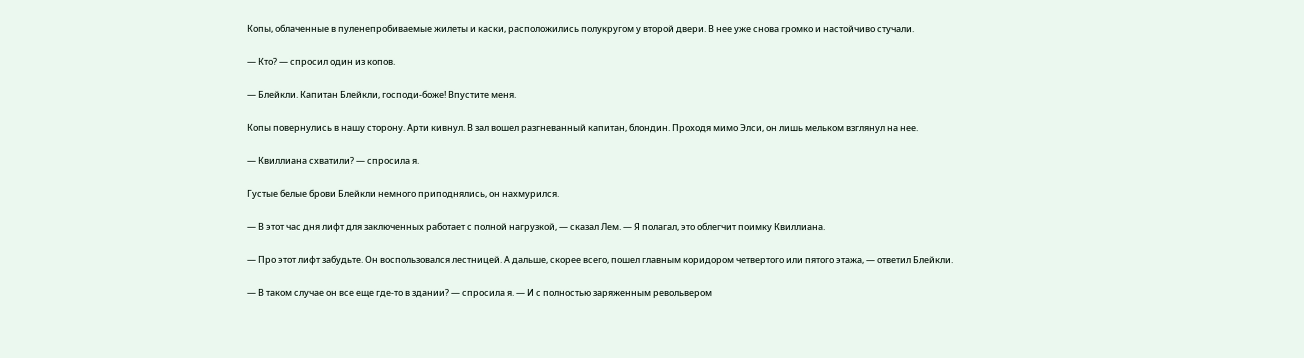Копы, облаченные в пуленепробиваемые жилеты и каски, расположились полукругом у второй двери. В нее уже снова громко и настойчиво стучали.

— Кто? — спросил один из копов.

— Блейкли. Капитан Блейкли, господи-боже! Впустите меня.

Копы повернулись в нашу сторону. Арти кивнул. В зал вошел разгневанный капитан, блондин. Проходя мимо Элси, он лишь мельком взглянул на нее.

— Квиллиана схватили? — спросила я.

Густые белые брови Блейкли немного приподнялись, он нахмурился.

— В этот час дня лифт для заключенных работает с полной нагрузкой, — сказал Лем. — Я полагал, это облегчит поимку Квиллиана.

— Про этот лифт забудьте. Он воспользовался лестницей. А дальше, скорее всего, пошел главным коридором четвертого или пятого этажа, — ответил Блейкли.

— В таком случае он все еще где-то в здании? — спросила я. — И с полностью заряженным револьвером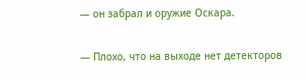— он забрал и оружие Оскара.

— Плохо, что на выходе нет детекторов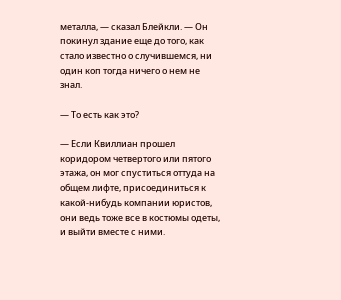металла, — сказал Блейкли. — Он покинул здание еще до того, как стало известно о случившемся, ни один коп тогда ничего о нем не знал.

— То есть как это?

— Если Квиллиан прошел коридором четвертого или пятого этажа, он мог спуститься оттуда на общем лифте, присоединиться к какой-нибудь компании юристов, они ведь тоже все в костюмы одеты, и выйти вместе с ними.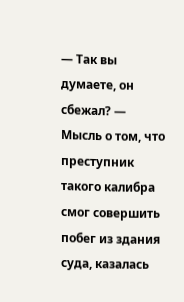— Так вы думаете, он сбежал? — Мысль о том, что преступник такого калибра смог совершить побег из здания суда, казалась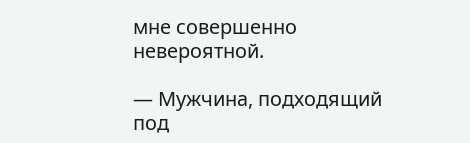мне совершенно невероятной.

— Мужчина, подходящий под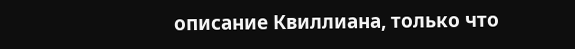описание Квиллиана, только что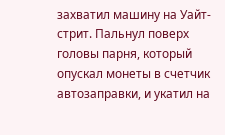захватил машину на Уайт-стрит. Пальнул поверх головы парня, который опускал монеты в счетчик автозаправки, и укатил на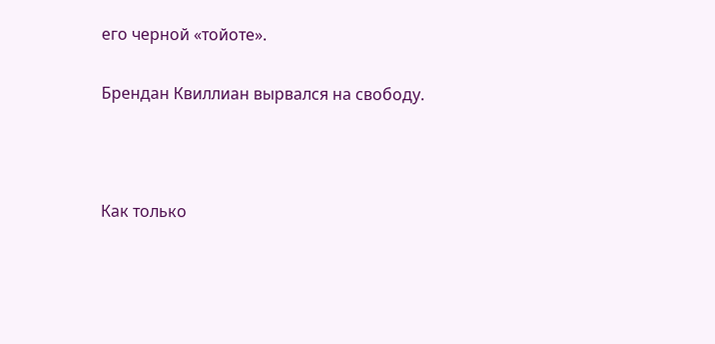его черной «тойоте».

Брендан Квиллиан вырвался на свободу.



Как только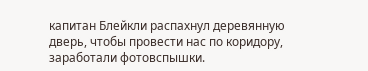капитан Блейкли распахнул деревянную дверь, чтобы провести нас по коридору, заработали фотовспышки.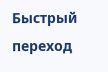Быстрый переход